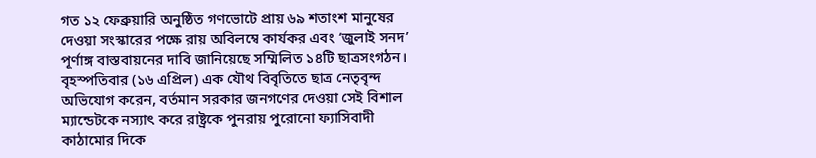গত ১২ ফেব্রুয়ারি অনুষ্ঠিত গণভোটে প্রায় ৬৯ শতাংশ মানুষের দেওয়া সংস্কারের পক্ষে রায় অবিলম্বে কার্যকর এবং ‘জুলাই সনদ’ পূর্ণাঙ্গ বাস্তবায়নের দাবি জানিয়েছে সম্মিলিত ১৪টি ছাত্রসংগঠন। বৃহস্পতিবার (১৬ এপ্রিল) এক যৌথ বিবৃতিতে ছাত্র নেতৃবৃন্দ অভিযোগ করেন, বর্তমান সরকার জনগণের দেওয়া সেই বিশাল ম্যান্ডেটকে নস্যাৎ করে রাষ্ট্রকে পুনরায় পুরোনো ফ্যাসিবাদী কাঠামোর দিকে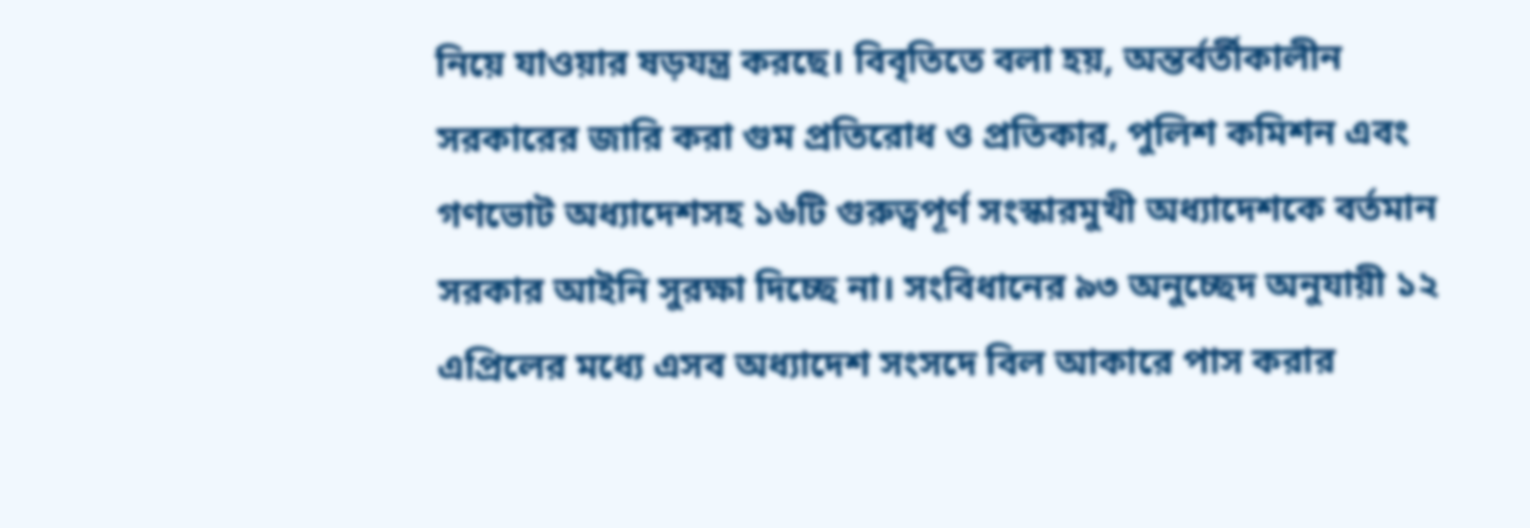নিয়ে যাওয়ার ষড়যন্ত্র করছে। বিবৃতিতে বলা হয়, অন্তর্বর্তীকালীন সরকারের জারি করা গুম প্রতিরোধ ও প্রতিকার, পুলিশ কমিশন এবং গণভোট অধ্যাদেশসহ ১৬টি গুরুত্বপূর্ণ সংস্কারমুখী অধ্যাদেশকে বর্তমান সরকার আইনি সুরক্ষা দিচ্ছে না। সংবিধানের ৯৩ অনুচ্ছেদ অনুযায়ী ১২ এপ্রিলের মধ্যে এসব অধ্যাদেশ সংসদে বিল আকারে পাস করার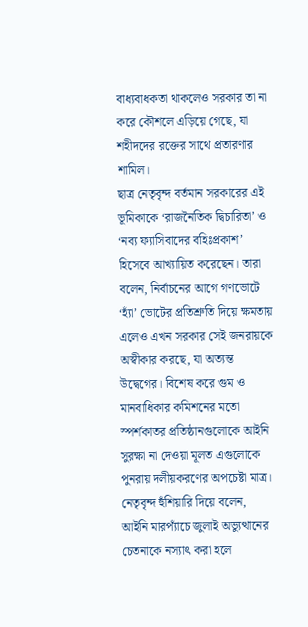বাধ্যবাধকতা থাকলেও সরকার তা না করে কৌশলে এড়িয়ে গেছে, যা শহীদদের রক্তের সাথে প্রতারণার শামিল।
ছাত্র নেতৃবৃন্দ বর্তমান সরকারের এই ভূমিকাকে ‘রাজনৈতিক দ্বিচারিতা’ ও ‘নব্য ফ্যাসিবাদের বহিঃপ্রকাশ’ হিসেবে আখ্যায়িত করেছেন। তারা বলেন, নির্বাচনের আগে গণভোটে ‘হ্যাঁ’ ভোটের প্রতিশ্রুতি দিয়ে ক্ষমতায় এলেও এখন সরকার সেই জনরায়কে অস্বীকার করছে, যা অত্যন্ত উদ্বেগের। বিশেষ করে গুম ও মানবাধিকার কমিশনের মতো স্পর্শকাতর প্রতিষ্ঠানগুলোকে আইনি সুরক্ষা না দেওয়া মূলত এগুলোকে পুনরায় দলীয়করণের অপচেষ্টা মাত্র। নেতৃবৃন্দ হুঁশিয়ারি দিয়ে বলেন, আইনি মারপ্যাঁচে জুলাই অভ্যুত্থানের চেতনাকে নস্যাৎ করা হলে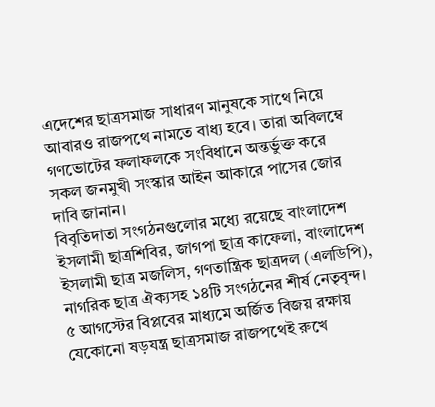এদেশের ছাত্রসমাজ সাধারণ মানুষকে সাথে নিয়ে আবারও রাজপথে নামতে বাধ্য হবে। তারা অবিলম্বে গণভোটের ফলাফলকে সংবিধানে অন্তর্ভুক্ত করে সকল জনমুখী সংস্কার আইন আকারে পাসের জোর দাবি জানান।
বিবৃতিদাতা সংগঠনগুলোর মধ্যে রয়েছে বাংলাদেশ ইসলামী ছাত্রশিবির, জাগপা ছাত্র কাফেলা, বাংলাদেশ ইসলামী ছাত্র মজলিস, গণতান্ত্রিক ছাত্রদল (এলডিপি), নাগরিক ছাত্র ঐক্যসহ ১৪টি সংগঠনের শীর্ষ নেতৃবৃন্দ। ৫ আগস্টের বিপ্লবের মাধ্যমে অর্জিত বিজয় রক্ষায় যেকোনো ষড়যন্ত্র ছাত্রসমাজ রাজপথেই রুখে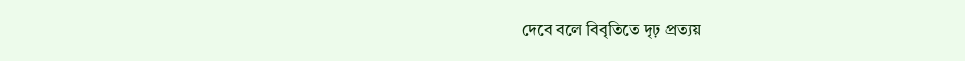দেবে বলে বিবৃতিতে দৃঢ় প্রত্যয়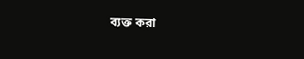ব্যক্ত করা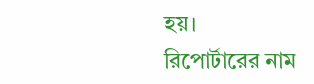হয়।
রিপোর্টারের নাম